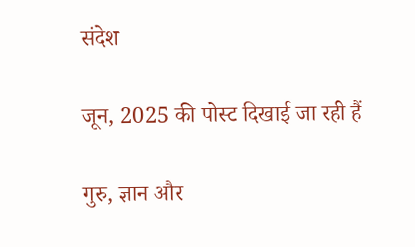संदेश

जून, 2025 की पोस्ट दिखाई जा रही हैं

गुरु, ज्ञान और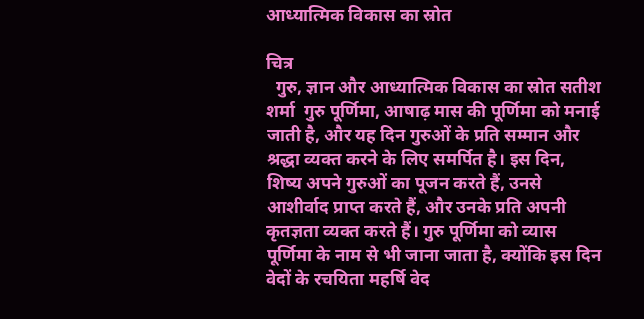आध्यात्मिक विकास का स्रोत

चित्र
  गुरु, ज्ञान और आध्यात्मिक विकास का स्रोत सतीश शर्मा  गुरु पूर्णिमा, आषाढ़ मास की पूर्णिमा को मनाई जाती है, और यह दिन गुरुओं के प्रति सम्मान और श्रद्धा व्यक्त करने के लिए समर्पित है। इस दिन, शिष्य अपने गुरुओं का पूजन करते हैं, उनसे आशीर्वाद प्राप्त करते हैं, और उनके प्रति अपनी कृतज्ञता व्यक्त करते हैं। गुरु पूर्णिमा को व्यास पूर्णिमा के नाम से भी जाना जाता है, क्योंकि इस दिन वेदों के रचयिता महर्षि वेद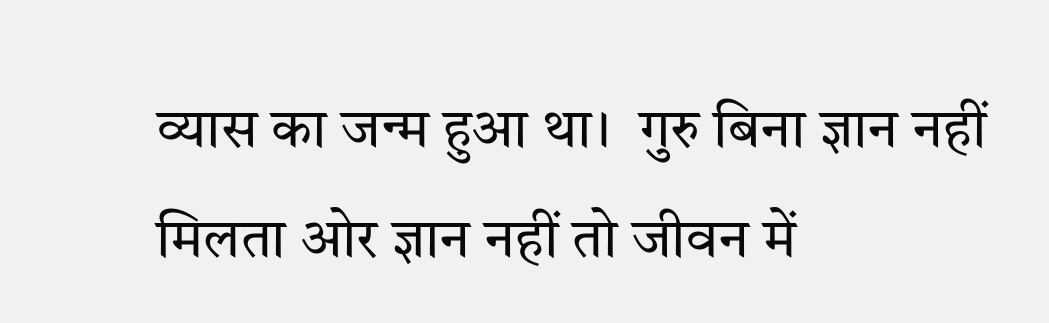व्यास का जन्म हुआ था।  गुरु बिना ज्ञान नहीं मिलता ओर ज्ञान नहीं तो जीवन में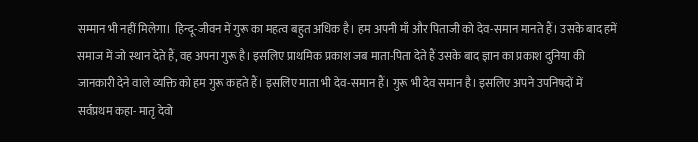सम्मान भी नहीं मिलेगा।  हिन्दू-जीवन में गुरू का महत्व बहुत अधिक है। हम अपनी माँ और पिताजी को देव-समान मानते हैं। उसके बाद हमें समाज में जो स्थान देते हैं, वह अपना गुरू है। इसलिए प्राथमिक प्रकाश जब माता-पिता देते हैं उसके बाद ज्ञान का प्रकाश दुनिया की जानकारी देने वाले व्यक्ति को हम गुरू कहते हैं। इसलिए माता भी देव-समान हैं। गुरू भी देव समान है। इसलिए अपने उपनिषदों में सर्वप्रथम कहा- मातृ देवो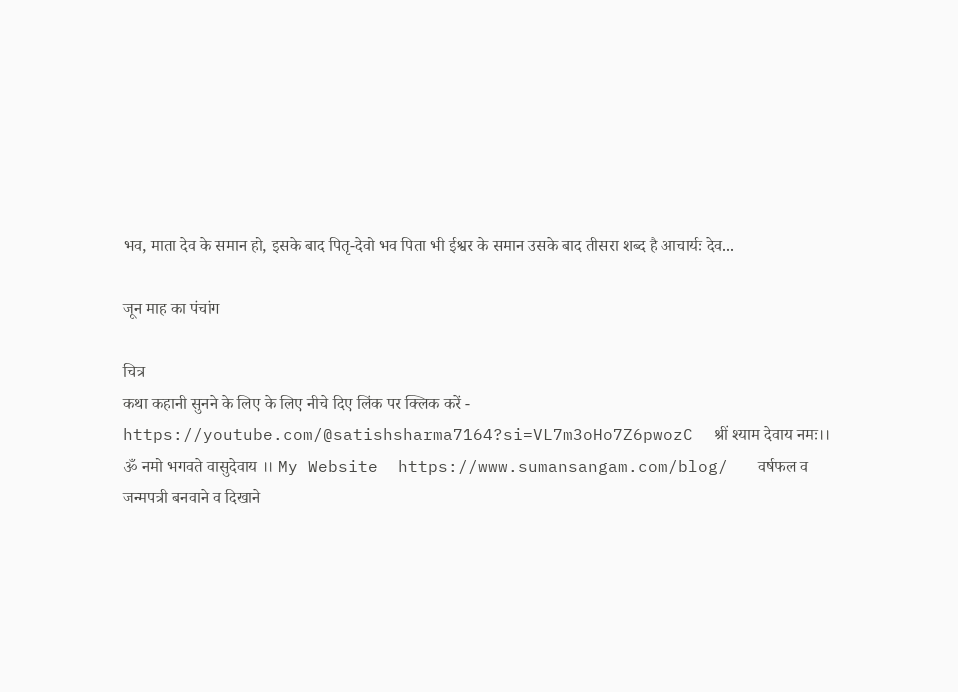भव, माता देव के समान हो, इसके बाद पितृ-देवो भव पिता भी ईश्वर के समान उसके बाद तीसरा शब्द है आचार्यः देव...

जून माह का पंचांग

चित्र
कथा कहानी सुनने के लिए के लिए नीचे दिए लिंक पर क्लिक करें - https://youtube.com/@satishsharma7164?si=VL7m3oHo7Z6pwozC  श्रीं श्याम देवाय नमः।। ॐ नमो भगवते वासुदेवाय ।। My Website  https://www.sumansangam.com/blog/   वर्षफल व जन्मपत्री बनवाने व दिखाने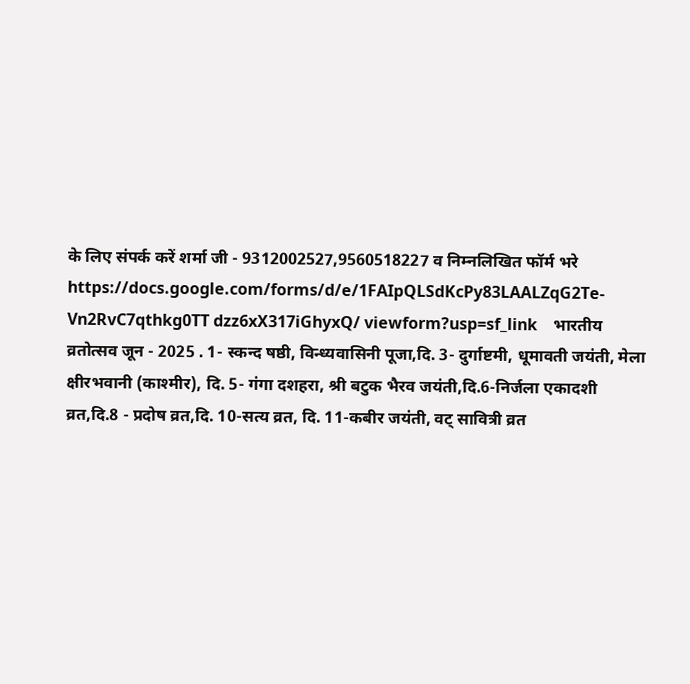के लिए संपर्क करें शर्मा जी - 9312002527,9560518227 व निम्नलिखित फॉर्म भरे https://docs.google.com/forms/d/e/1FAIpQLSdKcPy83LAALZqG2Te-Vn2RvC7qthkg0TT dzz6xX317iGhyxQ/ viewform?usp=sf_link    भारतीय व्रतोत्सव जून - 2025 . 1- स्कन्द षष्ठी, विन्ध्यवासिनी पूजा,दि. 3- दुर्गाष्टमी, धूमावती जयंती, मेला क्षीरभवानी (काश्मीर), दि. 5- गंगा दशहरा, श्री बटुक भैरव जयंती,दि.6-निर्जला एकादशी व्रत,दि.8 - प्रदोष व्रत,दि. 10-सत्य व्रत, दि. 11-कबीर जयंती, वट् सावित्री व्रत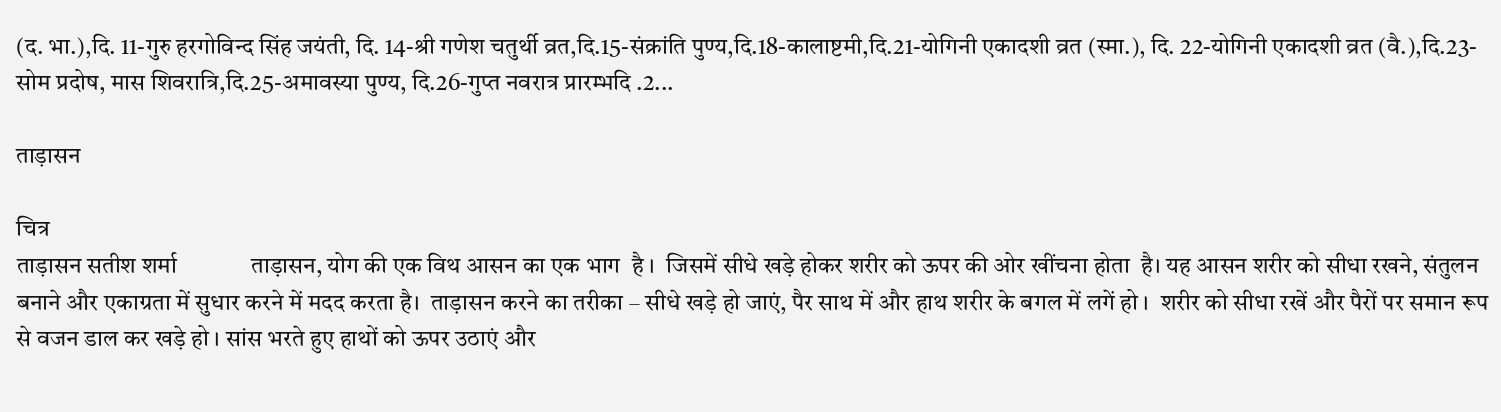(द. भा.),दि. 11-गुरु हरगोविन्द सिंह जयंती, दि. 14-श्री गणेश चतुर्थी व्रत,दि.15-संक्रांति पुण्य,दि.18-कालाष्टमी,दि.21-योगिनी एकादशी व्रत (स्मा.), दि. 22-योगिनी एकादशी व्रत (वै.),दि.23-सोम प्रदोष, मास शिवरात्रि,दि.25-अमावस्या पुण्य, दि.26-गुप्त नवरात्र प्रारम्भदि .2...

ताड़ासन

चित्र
ताड़ासन सतीश शर्मा             ताड़ासन, योग की एक विथ आसन का एक भाग  है ।  जिसमें सीधे खड़े होकर शरीर को ऊपर की ओर खींचना होता  है। यह आसन शरीर को सीधा रखने, संतुलन बनाने और एकाग्रता में सुधार करने में मदद करता है।  ताड़ासन करने का तरीका – सीधे खड़े हो जाएं, पैर साथ में और हाथ शरीर के बगल में लगें हो ।  शरीर को सीधा रखें और पैरों पर समान रूप से वजन डाल कर खड़े हो । सांस भरते हुए हाथों को ऊपर उठाएं और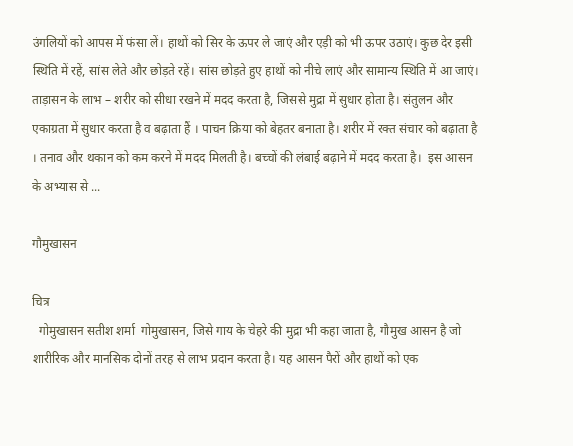उंगलियों को आपस में फंसा लें। हाथों को सिर के ऊपर ले जाएं और एड़ी को भी ऊपर उठाएं। कुछ देर इसी स्थिति में रहें, सांस लेते और छोड़ते रहें। सांस छोड़ते हुए हाथों को नीचे लाएं और सामान्य स्थिति में आ जाएं।  ताड़ासन के लाभ – शरीर को सीधा रखने में मदद करता है, जिससे मुद्रा में सुधार होता है। संतुलन और एकाग्रता में सुधार करता है व बढ़ाता हैं । पाचन क्रिया को बेहतर बनाता है। शरीर में रक्त संचार को बढ़ाता है । तनाव और थकान को कम करने में मदद मिलती है। बच्चों की लंबाई बढ़ाने में मदद करता है।  इस आसन के अभ्यास से ...

गौमुखासन

चित्र
  गोमुखासन सतीश शर्मा  गोमुखासन, जिसे गाय के चेहरे की मुद्रा भी कहा जाता है, गौमुख आसन है जो शारीरिक और मानसिक दोनों तरह से लाभ प्रदान करता है। यह आसन पैरों और हाथों को एक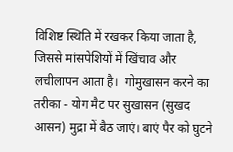विशिष्ट स्थिति में रखकर किया जाता है, जिससे मांसपेशियों में खिंचाव और लचीलापन आता है।  गोमुखासन करने का तरीका - योग मैट पर सुखासन (सुखद आसन) मुद्रा में बैठ जाएं। बाएं पैर को घुटने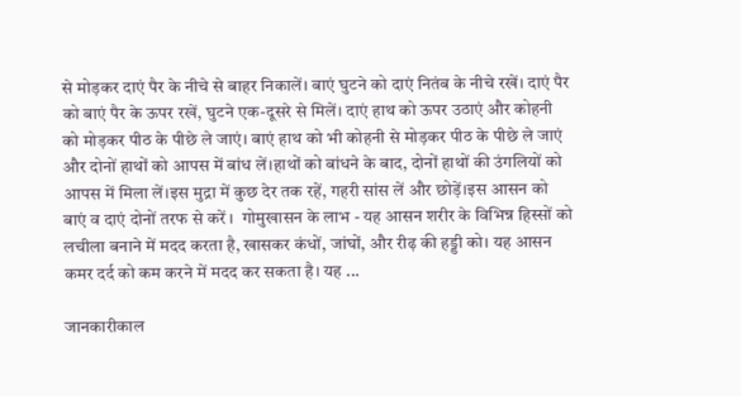से मोड़कर दाएं पैर के नीचे से बाहर निकालें। बाएं घुटने को दाएं नितंब के नीचे रखें। दाएं पैर को बाएं पैर के ऊपर रखें, घुटने एक-दूसरे से मिलें। दाएं हाथ को ऊपर उठाएं और कोहनी को मोड़कर पीठ के पीछे ले जाएं। बाएं हाथ को भी कोहनी से मोड़कर पीठ के पीछे ले जाएं और दोनों हाथों को आपस में बांध लें।हाथों को बांधने के बाद, दोनों हाथों की उंगलियों को आपस में मिला लें।इस मुद्रा में कुछ देर तक रहें, गहरी सांस लें और छोड़ें।इस आसन को बाएं व दाएं दोनों तरफ से करें ।  गोमुखासन के लाभ - यह आसन शरीर के विभिन्न हिस्सों को लचीला बनाने में मदद करता है, खासकर कंधों, जांघों, और रीढ़ की हड्डी को। यह आसन कमर दर्द को कम करने में मदद कर सकता है। यह ...

जानकारीकाल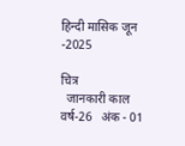हिन्दी मासिक जून -2025

चित्र
  जानकारी काल      वर्ष-26   अंक - 01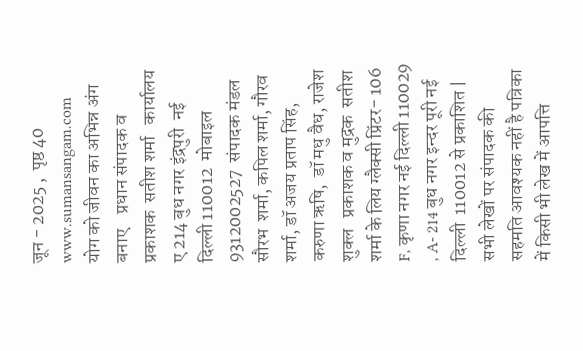जून - 2025 ,  पृष्ठ 40                   www.sumansangam.com     योग को जीवन का अभिन्न अंग बनाए    प्रधान संपादक व  प्रकाशक  सतीश शर्मा   कार्यालय  ए 214 बुध नगर इंद्रपुरी  नई दिल्ली 110012  मोबाइल    9312002527  संपादक मंडल  सौरभ  शर्मा, कपिल शर्मा, गौरव शर्मा, डॉ अजय प्रताप सिंह,  करुणा ऋषि,  डॉ मधु वैध, राजेश शुक्ल   प्रकाशक व मुद्रक  सतीश शर्मा के लिय ग्लैक्सी प्रिंटर- 106 F, कृणा नगर नई दिल्ली 110029 , A- 214 बुध नगर इन्दर पूरी नई दिल्ली  110012 से प्रकाशित | सभी लेखों पर संपादक की सहमति आवश्यक नहीं है पत्रिका में किसी भी लेख में आपत्ति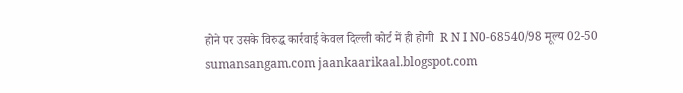होने पर उसके विरुद्ध कार्रवाई केवल दिल्ली कोर्ट में ही होगी  R N I N0-68540/98 मूल्य 02-50  sumansangam.com jaankaarikaal.blogspot.com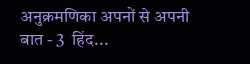अनुक्रमणिका अपनों से अपनी बात - 3  हिंद...